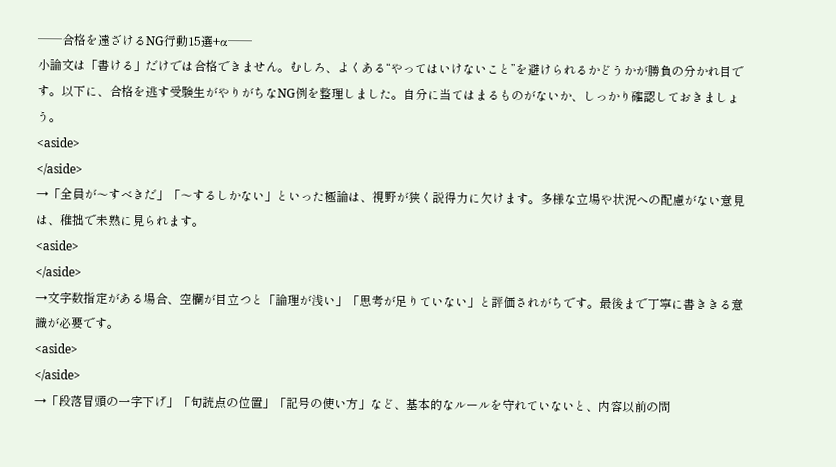──合格を遠ざけるNG行動15選+α──
小論文は「書ける」だけでは合格できません。むしろ、よくある“やってはいけないこと”を避けられるかどうかが勝負の分かれ目です。以下に、合格を逃す受験生がやりがちなNG例を整理しました。自分に当てはまるものがないか、しっかり確認しておきましょう。
<aside>
</aside>
→「全員が〜すべきだ」「〜するしかない」といった極論は、視野が狭く説得力に欠けます。多様な立場や状況への配慮がない意見は、稚拙で未熟に見られます。
<aside>
</aside>
→文字数指定がある場合、空欄が目立つと「論理が浅い」「思考が足りていない」と評価されがちです。最後まで丁寧に書ききる意識が必要です。
<aside>
</aside>
→「段落冒頭の一字下げ」「句読点の位置」「記号の使い方」など、基本的なルールを守れていないと、内容以前の問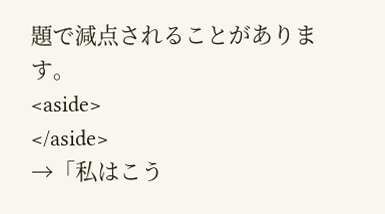題で減点されることがあります。
<aside>
</aside>
→「私はこう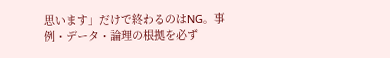思います」だけで終わるのはNG。事例・データ・論理の根拠を必ず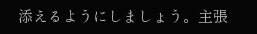添えるようにしましょう。主張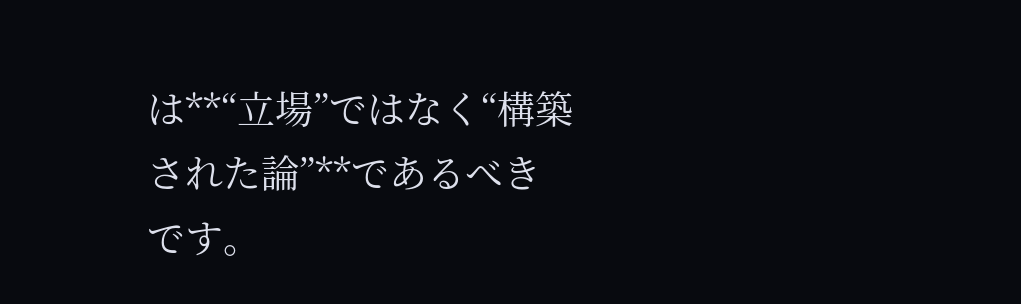は**“立場”ではなく“構築された論”**であるべきです。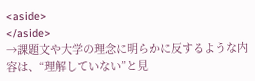<aside>
</aside>
→課題文や大学の理念に明らかに反するような内容は、“理解していない”と見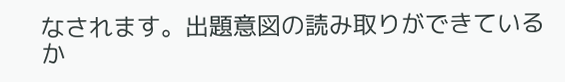なされます。出題意図の読み取りができているか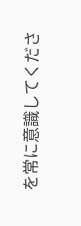を常に意識してくださ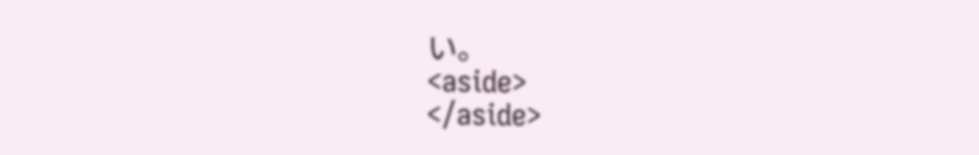い。
<aside>
</aside>